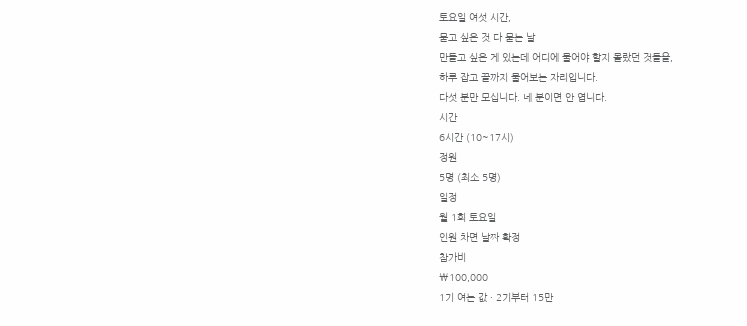토요일 여섯 시간,
묻고 싶은 것 다 묻는 날
만들고 싶은 게 있는데 어디에 물어야 할지 몰랐던 것들을,
하루 잡고 끝까지 물어보는 자리입니다.
다섯 분만 모십니다. 네 분이면 안 엽니다.
시간
6시간 (10~17시)
정원
5명 (최소 5명)
일정
월 1회 토요일
인원 차면 날짜 확정
참가비
₩100,000
1기 여는 값 · 2기부터 15만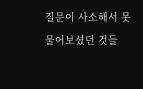질문이 사소해서 못 물어보셨던 것들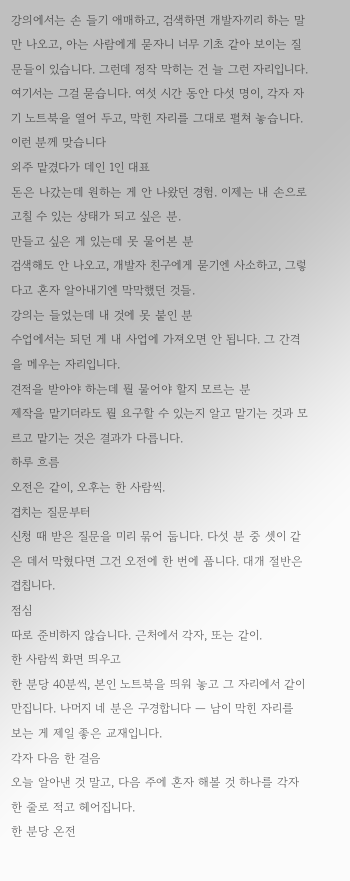강의에서는 손 들기 애매하고, 검색하면 개발자끼리 하는 말만 나오고, 아는 사람에게 묻자니 너무 기초 같아 보이는 질문들이 있습니다. 그런데 정작 막히는 건 늘 그런 자리입니다.
여기서는 그걸 묻습니다. 여섯 시간 동안 다섯 명이, 각자 자기 노트북을 열어 두고, 막힌 자리를 그대로 펼쳐 놓습니다.
이런 분께 맞습니다
외주 맡겼다가 데인 1인 대표
돈은 나갔는데 원하는 게 안 나왔던 경험. 이제는 내 손으로 고칠 수 있는 상태가 되고 싶은 분.
만들고 싶은 게 있는데 못 물어본 분
검색해도 안 나오고, 개발자 친구에게 묻기엔 사소하고, 그렇다고 혼자 알아내기엔 막막했던 것들.
강의는 들었는데 내 것에 못 붙인 분
수업에서는 되던 게 내 사업에 가져오면 안 됩니다. 그 간격을 메우는 자리입니다.
견적을 받아야 하는데 뭘 물어야 할지 모르는 분
제작을 맡기더라도 뭘 요구할 수 있는지 알고 맡기는 것과 모르고 맡기는 것은 결과가 다릅니다.
하루 흐름
오전은 같이, 오후는 한 사람씩.
겹치는 질문부터
신청 때 받은 질문을 미리 묶어 둡니다. 다섯 분 중 셋이 같은 데서 막혔다면 그건 오전에 한 번에 풉니다. 대개 절반은 겹칩니다.
점심
따로 준비하지 않습니다. 근처에서 각자, 또는 같이.
한 사람씩 화면 띄우고
한 분당 40분씩, 본인 노트북을 띄워 놓고 그 자리에서 같이 만집니다. 나머지 네 분은 구경합니다 — 남이 막힌 자리를 보는 게 제일 좋은 교재입니다.
각자 다음 한 걸음
오늘 알아낸 것 말고, 다음 주에 혼자 해볼 것 하나를 각자 한 줄로 적고 헤어집니다.
한 분당 온전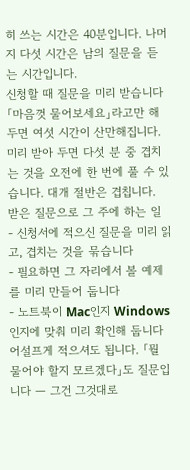히 쓰는 시간은 40분입니다. 나머지 다섯 시간은 남의 질문을 듣는 시간입니다.
신청할 때 질문을 미리 받습니다
「마음껏 물어보세요」라고만 해두면 여섯 시간이 산만해집니다. 미리 받아 두면 다섯 분 중 겹치는 것을 오전에 한 번에 풀 수 있습니다. 대개 절반은 겹칩니다.
받은 질문으로 그 주에 하는 일
- 신청서에 적으신 질문을 미리 읽고, 겹치는 것을 묶습니다
- 필요하면 그 자리에서 볼 예제를 미리 만들어 둡니다
- 노트북이 Mac인지 Windows인지에 맞춰 미리 확인해 둡니다
어설프게 적으셔도 됩니다. 「뭘 물어야 할지 모르겠다」도 질문입니다 — 그건 그것대로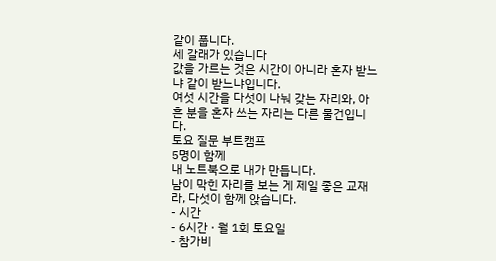같이 풉니다.
세 갈래가 있습니다
값을 가르는 것은 시간이 아니라 혼자 받느냐 같이 받느냐입니다.
여섯 시간을 다섯이 나눠 갖는 자리와, 아흔 분을 혼자 쓰는 자리는 다른 물건입니다.
토요 질문 부트캠프
5명이 함께
내 노트북으로 내가 만듭니다.
남이 막힌 자리를 보는 게 제일 좋은 교재라, 다섯이 함께 앉습니다.
- 시간
- 6시간 · 월 1회 토요일
- 참가비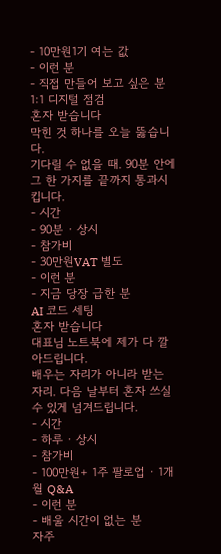- 10만원1기 여는 값
- 이런 분
- 직접 만들어 보고 싶은 분
1:1 디지털 점검
혼자 받습니다
막힌 것 하나를 오늘 뚫습니다.
기다릴 수 없을 때. 90분 안에 그 한 가지를 끝까지 통과시킵니다.
- 시간
- 90분 · 상시
- 참가비
- 30만원VAT 별도
- 이런 분
- 지금 당장 급한 분
AI 코드 세팅
혼자 받습니다
대표님 노트북에 제가 다 깔아드립니다.
배우는 자리가 아니라 받는 자리. 다음 날부터 혼자 쓰실 수 있게 넘겨드립니다.
- 시간
- 하루 · 상시
- 참가비
- 100만원+ 1주 팔로업 · 1개월 Q&A
- 이런 분
- 배울 시간이 없는 분
자주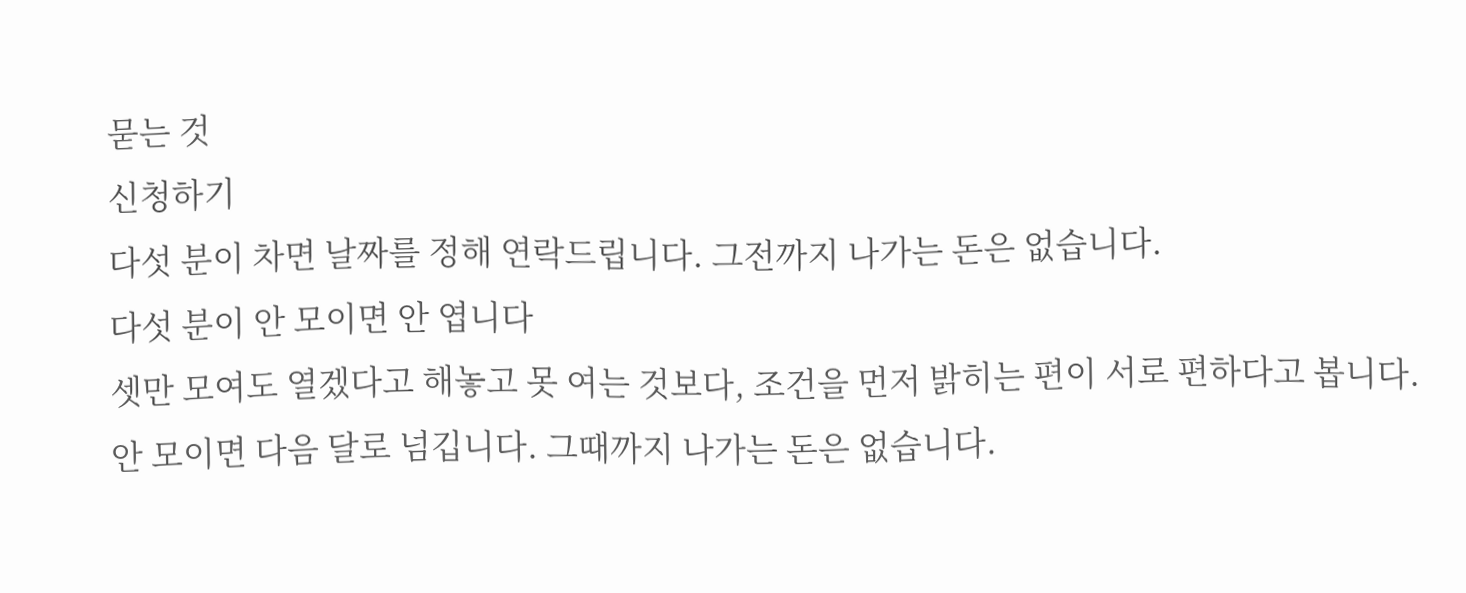묻는 것
신청하기
다섯 분이 차면 날짜를 정해 연락드립니다. 그전까지 나가는 돈은 없습니다.
다섯 분이 안 모이면 안 엽니다
셋만 모여도 열겠다고 해놓고 못 여는 것보다, 조건을 먼저 밝히는 편이 서로 편하다고 봅니다.
안 모이면 다음 달로 넘깁니다. 그때까지 나가는 돈은 없습니다.